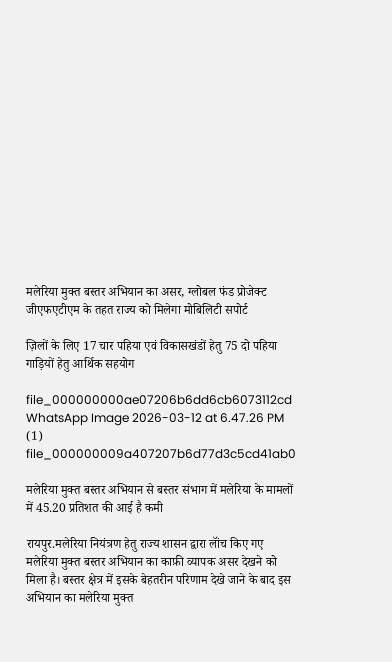मलेरिया मुक्त बस्तर अभियान का असर, ग्लोबल फंड प्रोजेक्ट जीएफएटीएम के तहत राज्य को मिलेगा मोबिलिटी सपोर्ट

ज़िलों के लिए 17 चार पहिया एवं विकासखंडों हेतु 75 दो पहिया गाड़ियों हेतु आर्थिक सहयोग

file_000000000ae07206b6dd6cb6073112cd
WhatsApp Image 2026-03-12 at 6.47.26 PM (1)
file_000000009a407207b6d77d3c5cd41ab0

मलेरिया मुक्त बस्तर अभियान से बस्तर संभाग में मलेरिया के मामलों में 45.20 प्रतिशत की आई है कमी

रायपुर.मलेरिया नियंत्रण हेतु राज्य शासन द्वारा लॉंच किए गए मलेरिया मुक्त बस्तर अभियान का काफ़ी व्यापक असर देखने को मिला है। बस्तर क्षेत्र में इसके बेहतरीन परिणाम देखे जाने के बाद इस अभियान का मलेरिया मुक्त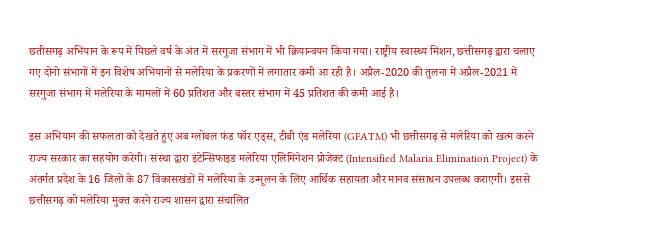छतीसगढ़ अभियान के रूप में पिछले वर्ष के अंत में सरगुजा संभाग में भी क्रियान्वयन किया गया। राष्ट्रीय स्वास्थ्य मिशन, छत्तीसगढ़ द्वारा चलाए गए दोनो संभागों में इन विशेष अभियानों से मलेरिया के प्रकरणों में लगातार कमी आ रही है। अप्रैल-2020 की तुलना में अप्रैल-2021 में सरगुजा संभाग में मलेरिया के मामलों में 60 प्रतिशत और बस्तर संभाग में 45 प्रतिशत की कमी आई है।

इस अभियान की सफलता को देखते हुए अब ग्लोबल फंड फॉर एड्स, टीबी एंड मलेरिया (GFATM) भी छत्तीसगढ़ से मलेरिया को खत्म करने राज्य सरकार का सहयोग करेगी। संस्था द्वारा इंटेन्सिफाइड मलेरिया एलिमिनेशन प्रोजेक्ट (Intensified Malaria Elimination Project) के अंतर्गत प्रदेश के 16 जिलों के 87 विकासखंडों में मलेरिया के उन्मूलन के लिए आर्थिक सहायता और मानव संसाधन उपलब्ध कराएगी। इससे छत्तीसगढ़ को मलेरिया मुक्त करने राज्य शासन द्वारा संचालित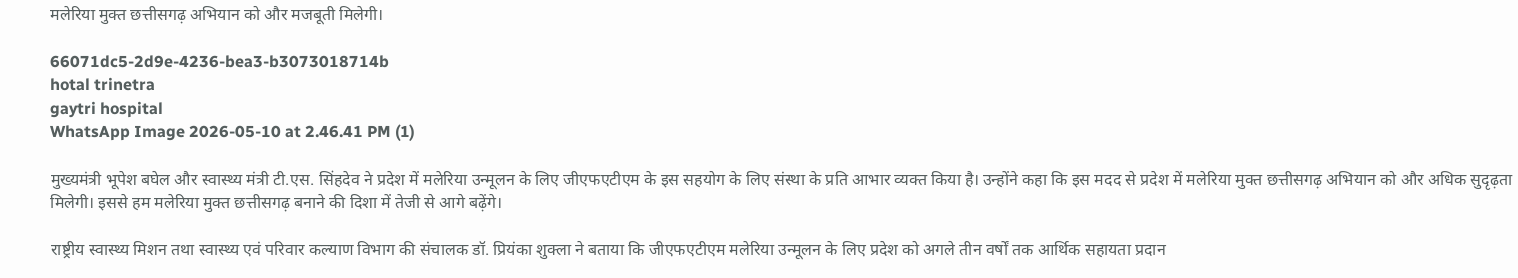मलेरिया मुक्त छत्तीसगढ़ अभियान को और मजबूती मिलेगी।

66071dc5-2d9e-4236-bea3-b3073018714b
hotal trinetra
gaytri hospital
WhatsApp Image 2026-05-10 at 2.46.41 PM (1)

मुख्यमंत्री भूपेश बघेल और स्वास्थ्य मंत्री टी.एस. सिंहदेव ने प्रदेश में मलेरिया उन्मूलन के लिए जीएफएटीएम के इस सहयोग के लिए संस्था के प्रति आभार व्यक्त किया है। उन्होंने कहा कि इस मदद से प्रदेश में मलेरिया मुक्त छत्तीसगढ़ अभियान को और अधिक सुदृढ़ता मिलेगी। इससे हम मलेरिया मुक्त छत्तीसगढ़ बनाने की दिशा में तेजी से आगे बढ़ेंगे।

राष्ट्रीय स्वास्थ्य मिशन तथा स्वास्थ्य एवं परिवार कल्याण विभाग की संचालक डॉ. प्रियंका शुक्ला ने बताया कि जीएफएटीएम मलेरिया उन्मूलन के लिए प्रदेश को अगले तीन वर्षों तक आर्थिक सहायता प्रदान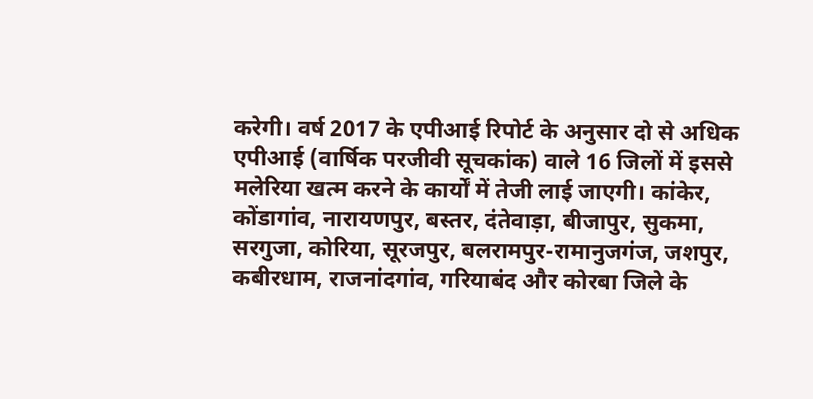करेगी। वर्ष 2017 के एपीआई रिपोर्ट के अनुसार दो से अधिक एपीआई (वार्षिक परजीवी सूचकांक) वाले 16 जिलों में इससे मलेरिया खत्म करने के कार्यों में तेजी लाई जाएगी। कांकेर, कोंडागांव, नारायणपुर, बस्तर, दंतेवाड़ा, बीजापुर, सुकमा, सरगुजा, कोरिया, सूरजपुर, बलरामपुर-रामानुजगंज, जशपुर, कबीरधाम, राजनांदगांव, गरियाबंद और कोरबा जिले के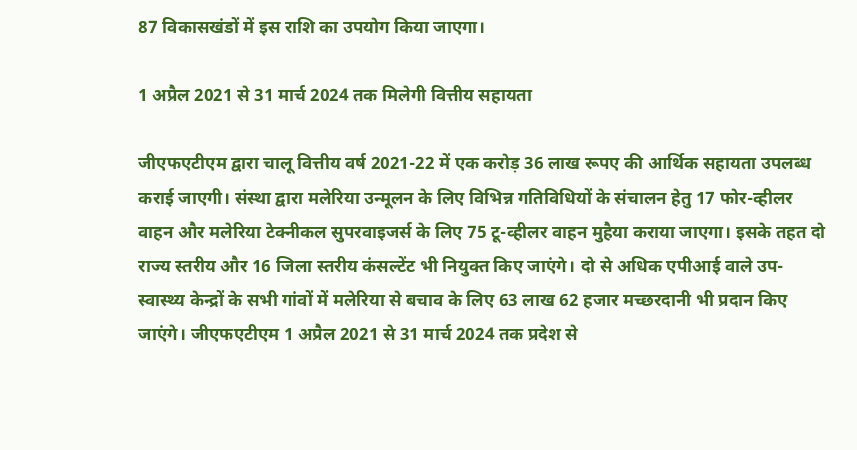87 विकासखंडों में इस राशि का उपयोग किया जाएगा।

1 अप्रैल 2021 से 31 मार्च 2024 तक मिलेगी वित्तीय सहायता

जीएफएटीएम द्वारा चालू वित्तीय वर्ष 2021-22 में एक करोड़ 36 लाख रूपए की आर्थिक सहायता उपलब्ध कराई जाएगी। संस्था द्वारा मलेरिया उन्मूलन के लिए विभिन्न गतिविधियों के संचालन हेतु 17 फोर-व्हीलर वाहन और मलेरिया टेक्नीकल सुपरवाइजर्स के लिए 75 टू-व्हीलर वाहन मुहैया कराया जाएगा। इसके तहत दो राज्य स्तरीय और 16 जिला स्तरीय कंसल्टेंट भी नियुक्त किए जाएंगे। दो से अधिक एपीआई वाले उप-स्वास्थ्य केन्द्रों के सभी गांवों में मलेरिया से बचाव के लिए 63 लाख 62 हजार मच्छरदानी भी प्रदान किए जाएंगे। जीएफएटीएम 1 अप्रैल 2021 से 31 मार्च 2024 तक प्रदेश से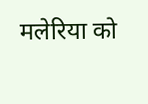मलेरिया को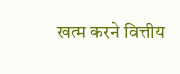खत्म करने वित्तीय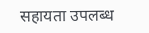सहायता उपलब्ध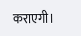कराएगी।